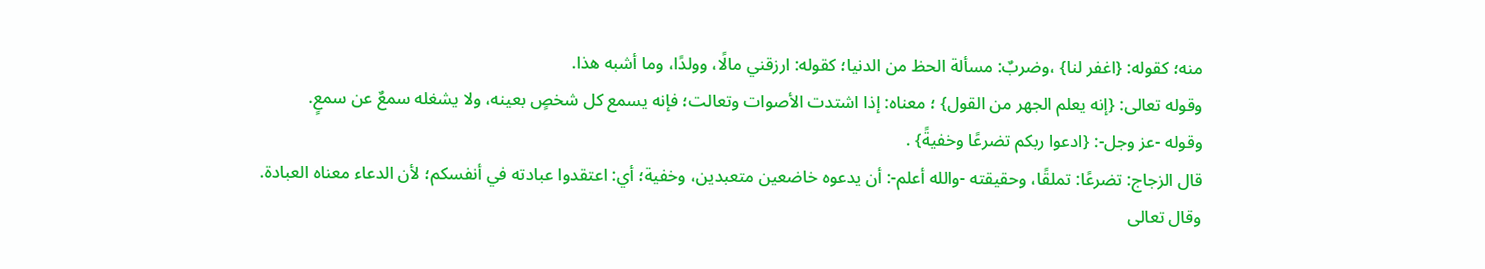منه؛ كقوله: {اغفر لنا} ،وضربٌ: مسألة الحظ من الدنيا؛ كقوله: ارزقني مالًا، وولدًا، وما أشبه هذا.
وقوله تعالى: {إنه يعلم الجهر من القول} ؛ معناه: إذا اشتدت الأصوات وتعالت؛ فإنه يسمع كل شخصٍ بعينه، ولا يشغله سمعٌ عن سمعٍ.
وقوله -عز وجل-: {ادعوا ربكم تضرعًا وخفيةً} .
قال الزجاج: تضرعًا: تملقًا، وحقيقته -والله أعلم-: أن يدعوه خاضعين متعبدين، وخفية؛ أي: اعتقدوا عبادته في أنفسكم؛ لأن الدعاء معناه العبادة.
وقال تعالى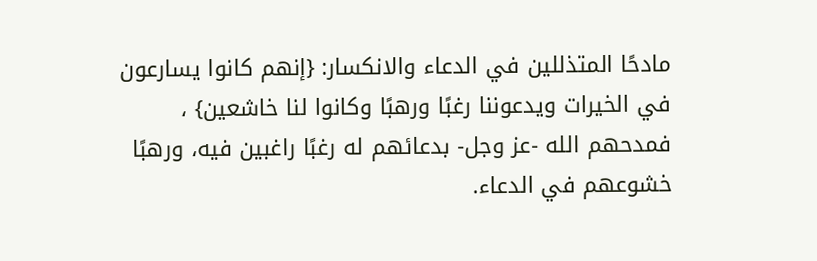مادحًا المتذللين في الدعاء والانكسار: {إنهم كانوا يسارعون في الخيرات ويدعوننا رغبًا ورهبًا وكانوا لنا خاشعين} ، فمدحهم الله -عز وجل- بدعائهم له رغبًا راغبين فيه، ورهبًا خشوعهم في الدعاء.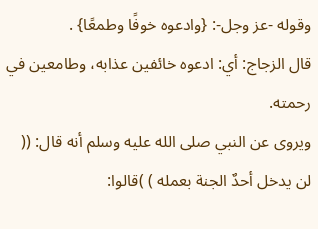وقوله -عز وجل-: {وادعوه خوفًا وطمعًا} .
قال الزجاج: أي: ادعوه خائفين عذابه، وطامعين في رحمته.
ويروى عن النبي صلى الله عليه وسلم أنه قال: (( لن يدخل أحدٌ الجنة بعمله ) )قالوا: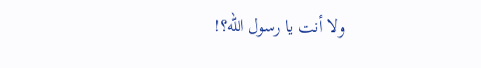ولا أنت يا رسول الله؟!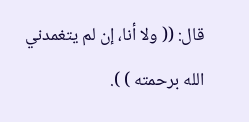قال: (( ولا أنا، إن لم يتغمدني الله برحمته ) ).